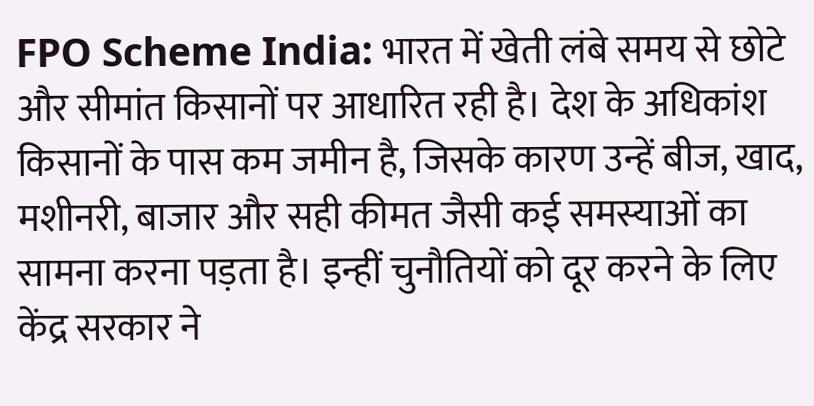FPO Scheme India: भारत में खेती लंबे समय से छोटे और सीमांत किसानों पर आधारित रही है। देश के अधिकांश किसानों के पास कम जमीन है, जिसके कारण उन्हें बीज, खाद, मशीनरी, बाजार और सही कीमत जैसी कई समस्याओं का सामना करना पड़ता है। इन्हीं चुनौतियों को दूर करने के लिए केंद्र सरकार ने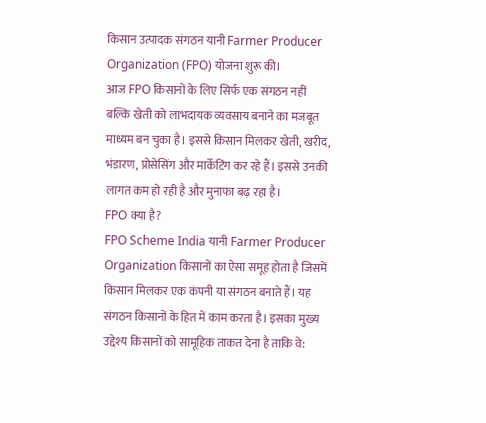किसान उत्पादक संगठन यानी Farmer Producer Organization (FPO) योजना शुरू की।
आज FPO किसानों के लिए सिर्फ एक संगठन नहीं बल्कि खेती को लाभदायक व्यवसाय बनाने का मजबूत माध्यम बन चुका है। इससे किसान मिलकर खेती, खरीद, भंडारण, प्रोसेसिंग और मार्केटिंग कर रहे हैं। इससे उनकी लागत कम हो रही है और मुनाफा बढ़ रहा है।
FPO क्या है?
FPO Scheme India यानी Farmer Producer Organization किसानों का ऐसा समूह होता है जिसमें किसान मिलकर एक कंपनी या संगठन बनाते हैं। यह संगठन किसानों के हित में काम करता है। इसका मुख्य उद्देश्य किसानों को सामूहिक ताकत देना है ताकि वे: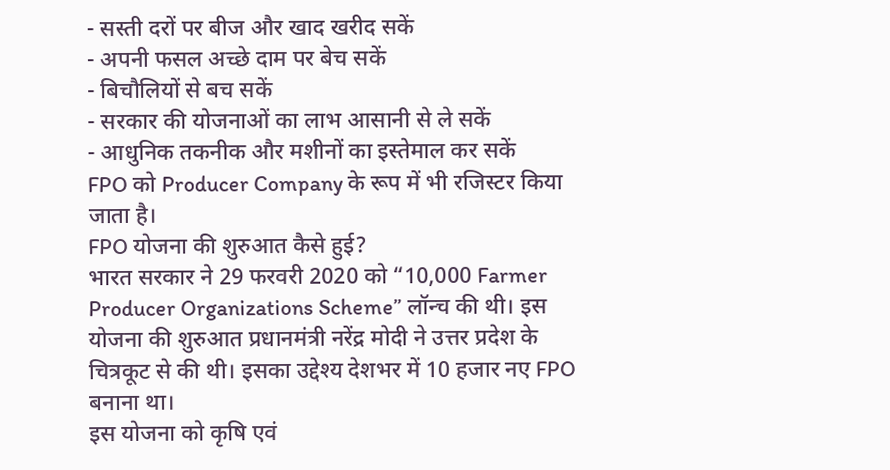- सस्ती दरों पर बीज और खाद खरीद सकें
- अपनी फसल अच्छे दाम पर बेच सकें
- बिचौलियों से बच सकें
- सरकार की योजनाओं का लाभ आसानी से ले सकें
- आधुनिक तकनीक और मशीनों का इस्तेमाल कर सकें
FPO को Producer Company के रूप में भी रजिस्टर किया जाता है।
FPO योजना की शुरुआत कैसे हुई?
भारत सरकार ने 29 फरवरी 2020 को “10,000 Farmer Producer Organizations Scheme” लॉन्च की थी। इस योजना की शुरुआत प्रधानमंत्री नरेंद्र मोदी ने उत्तर प्रदेश के चित्रकूट से की थी। इसका उद्देश्य देशभर में 10 हजार नए FPO बनाना था।
इस योजना को कृषि एवं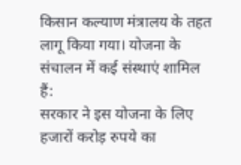किसान कल्याण मंत्रालय के तहत लागू किया गया। योजना के संचालन में कई संस्थाएं शामिल हैं:
सरकार ने इस योजना के लिए हजारों करोड़ रुपये का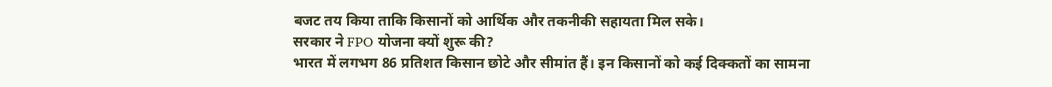बजट तय किया ताकि किसानों को आर्थिक और तकनीकी सहायता मिल सके।
सरकार ने FPO योजना क्यों शुरू की?
भारत में लगभग 86 प्रतिशत किसान छोटे और सीमांत हैं। इन किसानों को कई दिक्कतों का सामना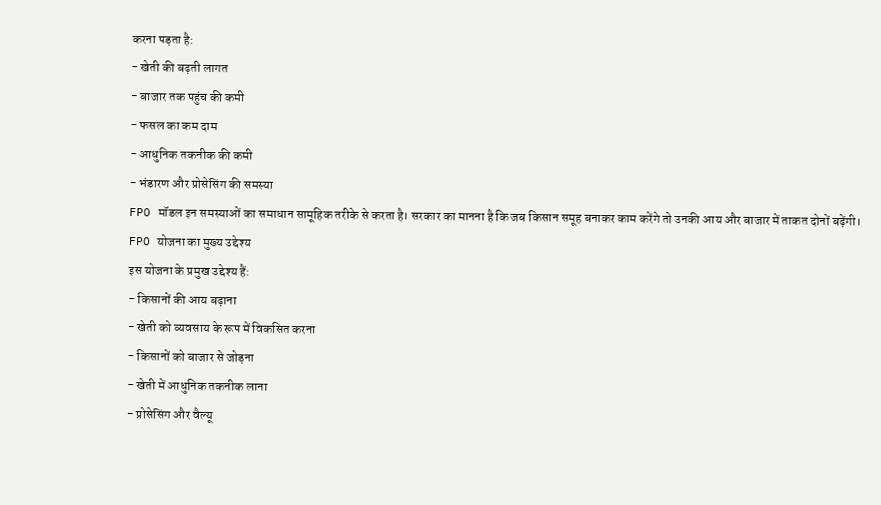करना पड़ता है:
- खेती की बढ़ती लागत
- बाजार तक पहुंच की कमी
- फसल का कम दाम
- आधुनिक तकनीक की कमी
- भंडारण और प्रोसेसिंग की समस्या
FPO मॉडल इन समस्याओं का समाधान सामूहिक तरीके से करता है। सरकार का मानना है कि जब किसान समूह बनाकर काम करेंगे तो उनकी आय और बाजार में ताकत दोनों बढ़ेंगी।
FPO योजना का मुख्य उद्देश्य
इस योजना के प्रमुख उद्देश्य हैं:
- किसानों की आय बढ़ाना
- खेती को व्यवसाय के रूप में विकसित करना
- किसानों को बाजार से जोड़ना
- खेती में आधुनिक तकनीक लाना
- प्रोसेसिंग और वैल्यू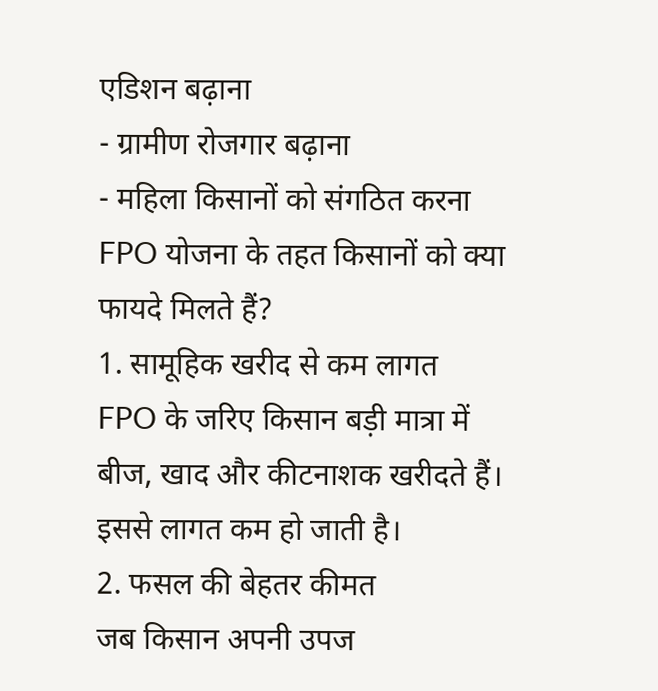एडिशन बढ़ाना
- ग्रामीण रोजगार बढ़ाना
- महिला किसानों को संगठित करना
FPO योजना के तहत किसानों को क्या फायदे मिलते हैं?
1. सामूहिक खरीद से कम लागत
FPO के जरिए किसान बड़ी मात्रा में बीज, खाद और कीटनाशक खरीदते हैं। इससे लागत कम हो जाती है।
2. फसल की बेहतर कीमत
जब किसान अपनी उपज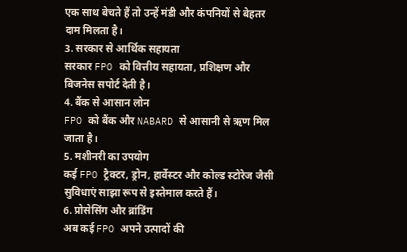एक साथ बेचते हैं तो उन्हें मंडी और कंपनियों से बेहतर दाम मिलता है।
3. सरकार से आर्थिक सहायता
सरकार FPO को वित्तीय सहायता, प्रशिक्षण और बिजनेस सपोर्ट देती है।
4. बैंक से आसान लोन
FPO को बैंक और NABARD से आसानी से ऋण मिल जाता है।
5. मशीनरी का उपयोग
कई FPO ट्रैक्टर, ड्रोन, हार्वेस्टर और कोल्ड स्टोरेज जैसी सुविधाएं साझा रूप से इस्तेमाल करते हैं।
6. प्रोसेसिंग और ब्रांडिंग
अब कई FPO अपने उत्पादों की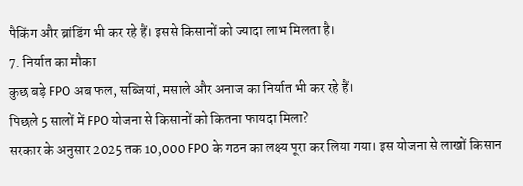पैकिंग और ब्रांडिंग भी कर रहे हैं। इससे किसानों को ज्यादा लाभ मिलता है।
7. निर्यात का मौका
कुछ बड़े FPO अब फल, सब्जियां, मसाले और अनाज का निर्यात भी कर रहे हैं।
पिछले 5 सालों में FPO योजना से किसानों को कितना फायदा मिला?
सरकार के अनुसार 2025 तक 10,000 FPO के गठन का लक्ष्य पूरा कर लिया गया। इस योजना से लाखों किसान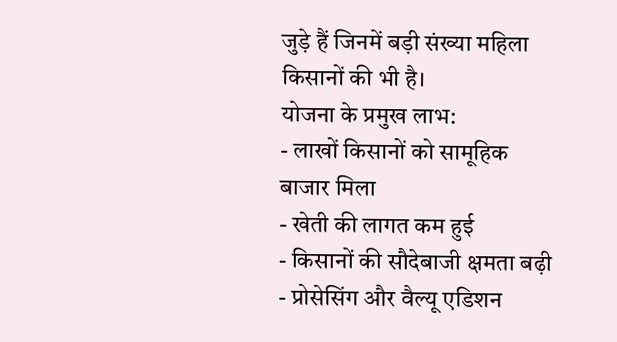जुड़े हैं जिनमें बड़ी संख्या महिला किसानों की भी है।
योजना के प्रमुख लाभ:
- लाखों किसानों को सामूहिक बाजार मिला
- खेती की लागत कम हुई
- किसानों की सौदेबाजी क्षमता बढ़ी
- प्रोसेसिंग और वैल्यू एडिशन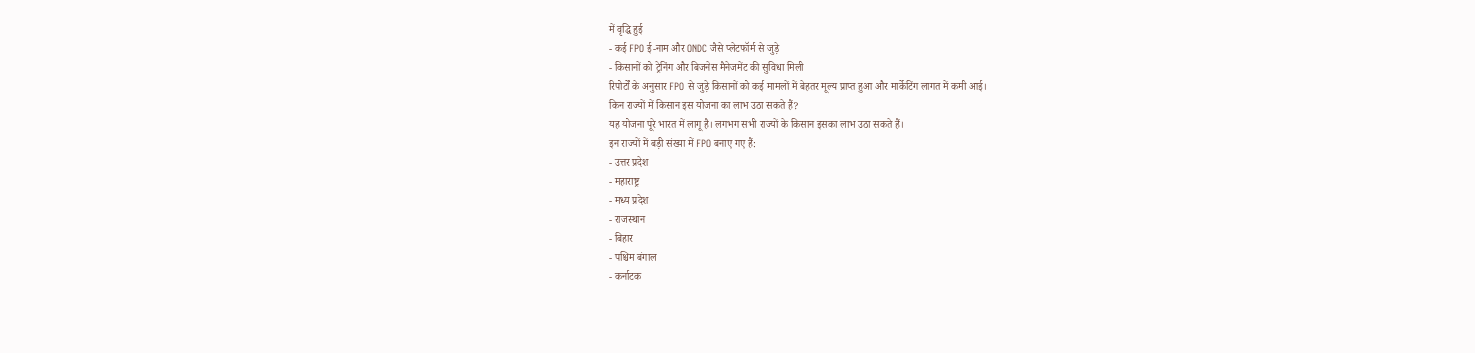में वृद्धि हुई
- कई FPO ई-नाम और ONDC जैसे प्लेटफॉर्म से जुड़े
- किसानों को ट्रेनिंग और बिजनेस मैनेजमेंट की सुविधा मिली
रिपोर्टों के अनुसार FPO से जुड़े किसानों को कई मामलों में बेहतर मूल्य प्राप्त हुआ और मार्केटिंग लागत में कमी आई।
किन राज्यों में किसान इस योजना का लाभ उठा सकते हैं?
यह योजना पूरे भारत में लागू है। लगभग सभी राज्यों के किसान इसका लाभ उठा सकते हैं।
इन राज्यों में बड़ी संख्या में FPO बनाए गए हैं:
- उत्तर प्रदेश
- महाराष्ट्र
- मध्य प्रदेश
- राजस्थान
- बिहार
- पश्चिम बंगाल
- कर्नाटक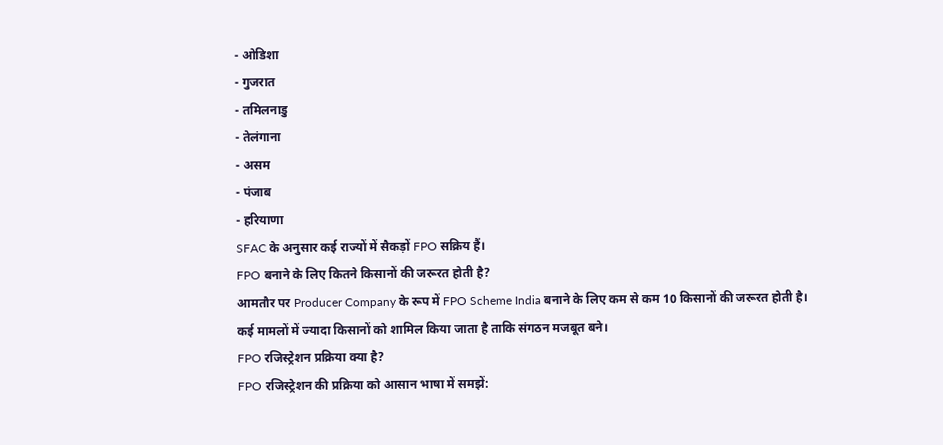- ओडिशा
- गुजरात
- तमिलनाडु
- तेलंगाना
- असम
- पंजाब
- हरियाणा
SFAC के अनुसार कई राज्यों में सैकड़ों FPO सक्रिय हैं।
FPO बनाने के लिए कितने किसानों की जरूरत होती है?
आमतौर पर Producer Company के रूप में FPO Scheme India बनाने के लिए कम से कम 10 किसानों की जरूरत होती है। कई मामलों में ज्यादा किसानों को शामिल किया जाता है ताकि संगठन मजबूत बने।
FPO रजिस्ट्रेशन प्रक्रिया क्या है?
FPO रजिस्ट्रेशन की प्रक्रिया को आसान भाषा में समझें: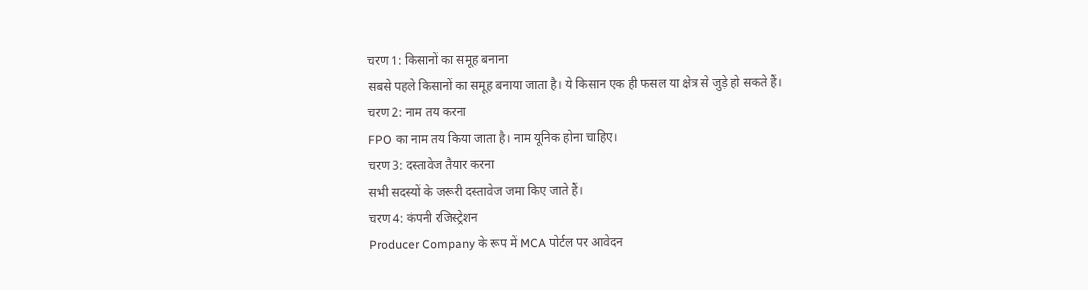चरण 1: किसानों का समूह बनाना
सबसे पहले किसानों का समूह बनाया जाता है। ये किसान एक ही फसल या क्षेत्र से जुड़े हो सकते हैं।
चरण 2: नाम तय करना
FPO का नाम तय किया जाता है। नाम यूनिक होना चाहिए।
चरण 3: दस्तावेज तैयार करना
सभी सदस्यों के जरूरी दस्तावेज जमा किए जाते हैं।
चरण 4: कंपनी रजिस्ट्रेशन
Producer Company के रूप में MCA पोर्टल पर आवेदन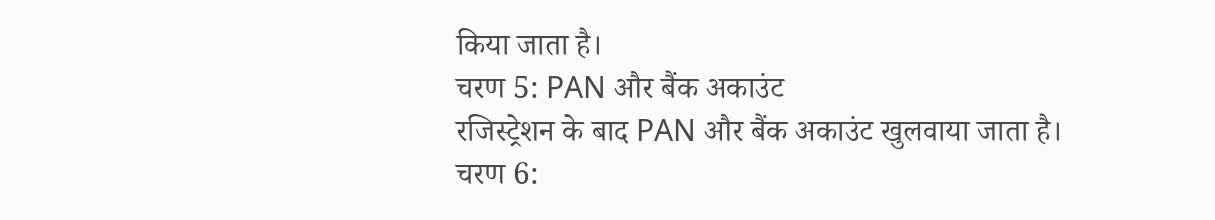किया जाता है।
चरण 5: PAN और बैंक अकाउंट
रजिस्ट्रेशन के बाद PAN और बैंक अकाउंट खुलवाया जाता है।
चरण 6: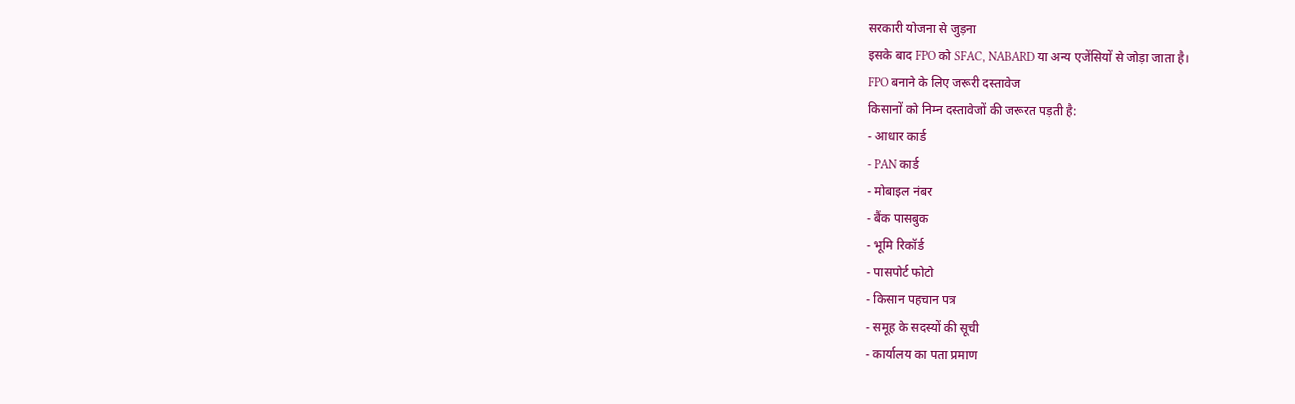सरकारी योजना से जुड़ना
इसके बाद FPO को SFAC, NABARD या अन्य एजेंसियों से जोड़ा जाता है।
FPO बनाने के लिए जरूरी दस्तावेज
किसानों को निम्न दस्तावेजों की जरूरत पड़ती है:
- आधार कार्ड
- PAN कार्ड
- मोबाइल नंबर
- बैंक पासबुक
- भूमि रिकॉर्ड
- पासपोर्ट फोटो
- किसान पहचान पत्र
- समूह के सदस्यों की सूची
- कार्यालय का पता प्रमाण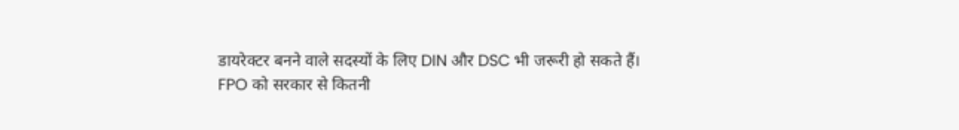डायरेक्टर बनने वाले सदस्यों के लिए DIN और DSC भी जरूरी हो सकते हैं।
FPO को सरकार से कितनी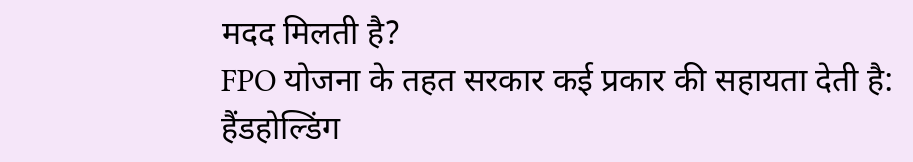मदद मिलती है?
FPO योजना के तहत सरकार कई प्रकार की सहायता देती है:
हैंडहोल्डिंग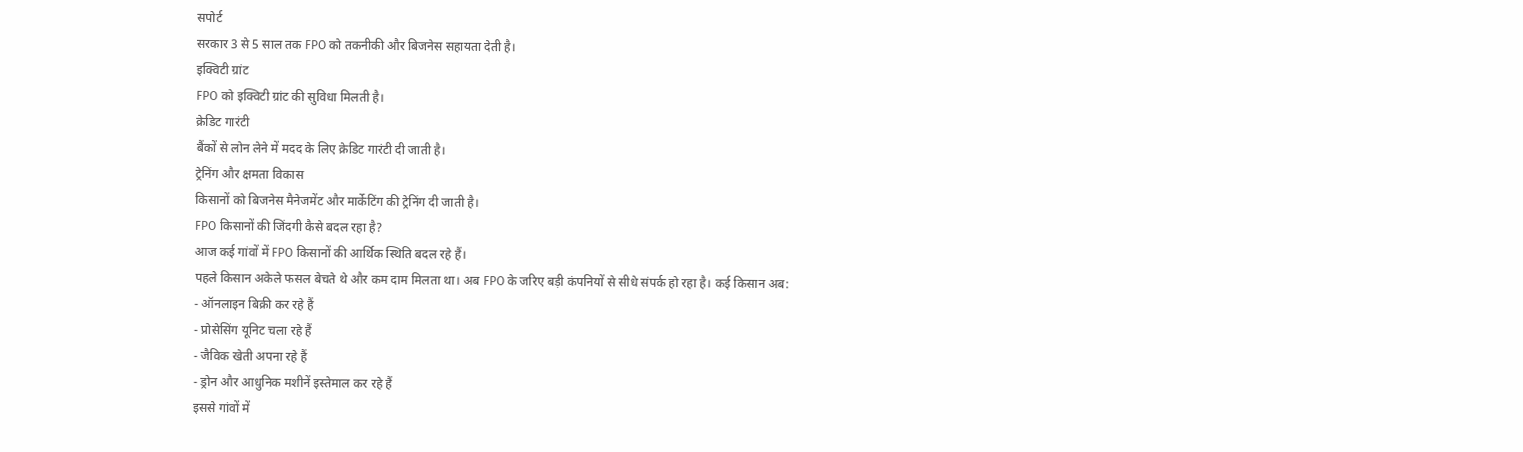सपोर्ट
सरकार 3 से 5 साल तक FPO को तकनीकी और बिजनेस सहायता देती है।
इक्विटी ग्रांट
FPO को इक्विटी ग्रांट की सुविधा मिलती है।
क्रेडिट गारंटी
बैंकों से लोन लेने में मदद के लिए क्रेडिट गारंटी दी जाती है।
ट्रेनिंग और क्षमता विकास
किसानों को बिजनेस मैनेजमेंट और मार्केटिंग की ट्रेनिंग दी जाती है।
FPO किसानों की जिंदगी कैसे बदल रहा है?
आज कई गांवों में FPO किसानों की आर्थिक स्थिति बदल रहे हैं।
पहले किसान अकेले फसल बेचते थे और कम दाम मिलता था। अब FPO के जरिए बड़ी कंपनियों से सीधे संपर्क हो रहा है। कई किसान अब:
- ऑनलाइन बिक्री कर रहे हैं
- प्रोसेसिंग यूनिट चला रहे हैं
- जैविक खेती अपना रहे हैं
- ड्रोन और आधुनिक मशीनें इस्तेमाल कर रहे हैं
इससे गांवों में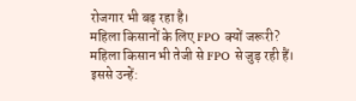रोजगार भी बढ़ रहा है।
महिला किसानों के लिए FPO क्यों जरूरी?
महिला किसान भी तेजी से FPO से जुड़ रही हैं। इससे उन्हें: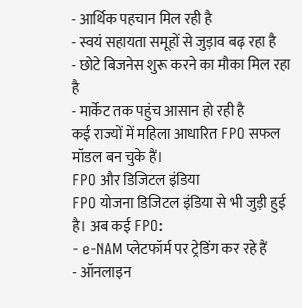- आर्थिक पहचान मिल रही है
- स्वयं सहायता समूहों से जुड़ाव बढ़ रहा है
- छोटे बिजनेस शुरू करने का मौका मिल रहा है
- मार्केट तक पहुंच आसान हो रही है
कई राज्यों में महिला आधारित FPO सफल मॉडल बन चुके हैं।
FPO और डिजिटल इंडिया
FPO योजना डिजिटल इंडिया से भी जुड़ी हुई है। अब कई FPO:
- e-NAM प्लेटफॉर्म पर ट्रेडिंग कर रहे हैं
- ऑनलाइन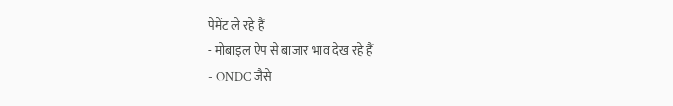पेमेंट ले रहे हैं
- मोबाइल ऐप से बाजार भाव देख रहे हैं
- ONDC जैसे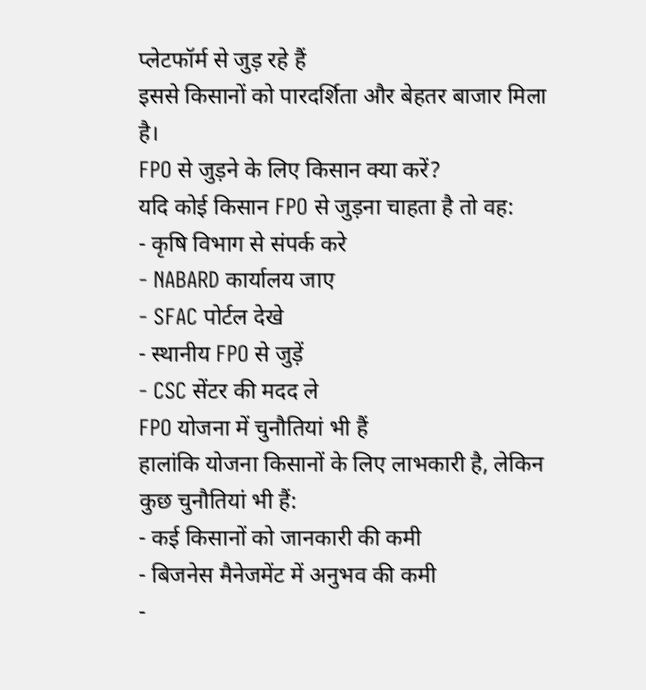प्लेटफॉर्म से जुड़ रहे हैं
इससे किसानों को पारदर्शिता और बेहतर बाजार मिला है।
FPO से जुड़ने के लिए किसान क्या करें?
यदि कोई किसान FPO से जुड़ना चाहता है तो वह:
- कृषि विभाग से संपर्क करे
- NABARD कार्यालय जाए
- SFAC पोर्टल देखे
- स्थानीय FPO से जुड़ें
- CSC सेंटर की मदद ले
FPO योजना में चुनौतियां भी हैं
हालांकि योजना किसानों के लिए लाभकारी है, लेकिन कुछ चुनौतियां भी हैं:
- कई किसानों को जानकारी की कमी
- बिजनेस मैनेजमेंट में अनुभव की कमी
-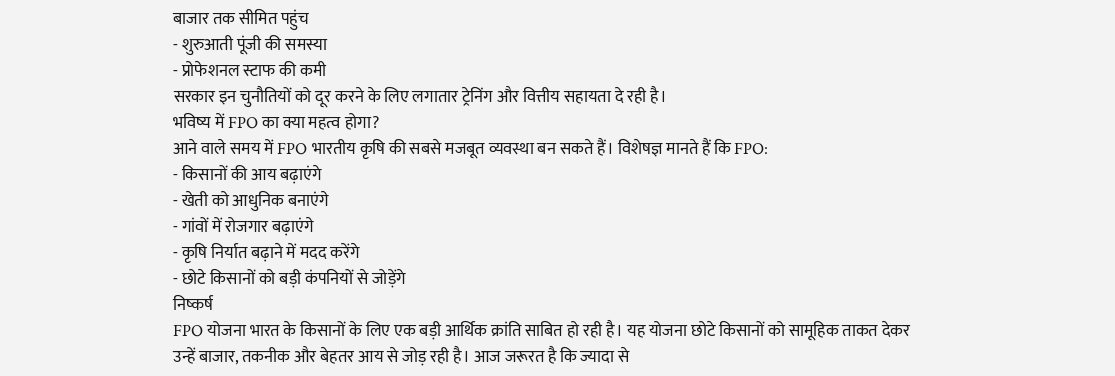बाजार तक सीमित पहुंच
- शुरुआती पूंजी की समस्या
- प्रोफेशनल स्टाफ की कमी
सरकार इन चुनौतियों को दूर करने के लिए लगातार ट्रेनिंग और वित्तीय सहायता दे रही है।
भविष्य में FPO का क्या महत्व होगा?
आने वाले समय में FPO भारतीय कृषि की सबसे मजबूत व्यवस्था बन सकते हैं। विशेषज्ञ मानते हैं कि FPO:
- किसानों की आय बढ़ाएंगे
- खेती को आधुनिक बनाएंगे
- गांवों में रोजगार बढ़ाएंगे
- कृषि निर्यात बढ़ाने में मदद करेंगे
- छोटे किसानों को बड़ी कंपनियों से जोड़ेंगे
निष्कर्ष
FPO योजना भारत के किसानों के लिए एक बड़ी आर्थिक क्रांति साबित हो रही है। यह योजना छोटे किसानों को सामूहिक ताकत देकर उन्हें बाजार, तकनीक और बेहतर आय से जोड़ रही है। आज जरूरत है कि ज्यादा से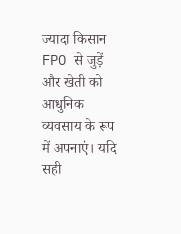ज्यादा किसान FPO से जुड़ें और खेती को आधुनिक व्यवसाय के रूप में अपनाएं। यदि सही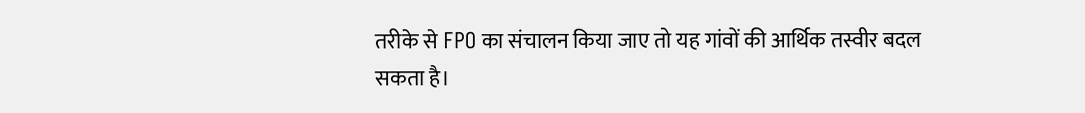तरीके से FPO का संचालन किया जाए तो यह गांवों की आर्थिक तस्वीर बदल सकता है।